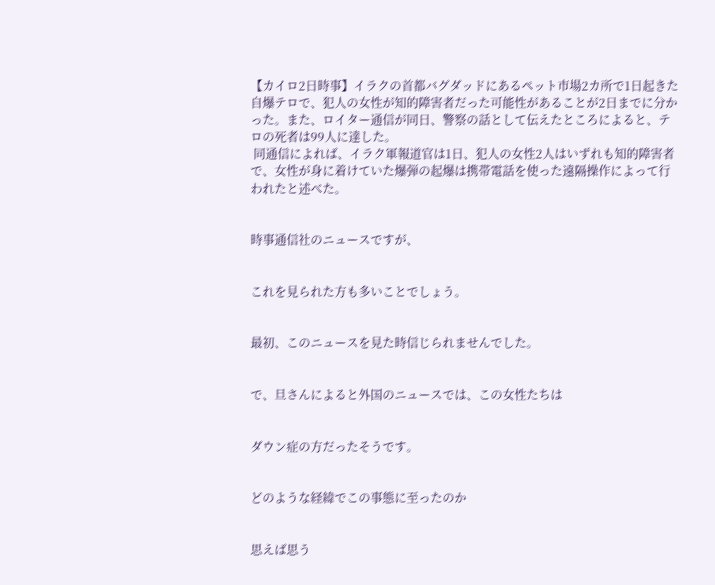【カイロ2日時事】イラクの首都バグダッドにあるペット市場2カ所で1日起きた自爆テロで、犯人の女性が知的障害者だった可能性があることが2日までに分かった。また、ロイター通信が同日、警察の話として伝えたところによると、テロの死者は99人に達した。
 同通信によれば、イラク軍報道官は1日、犯人の女性2人はいずれも知的障害者で、女性が身に着けていた爆弾の起爆は携帯電話を使った遠隔操作によって行われたと述べた。


時事通信社のニュースですが、


これを見られた方も多いことでしょう。


最初、このニュースを見た時信じられませんでした。


で、旦さんによると外国のニュースでは、この女性たちは


ダウン症の方だったそうです。


どのような経緯でこの事態に至ったのか


思えば思う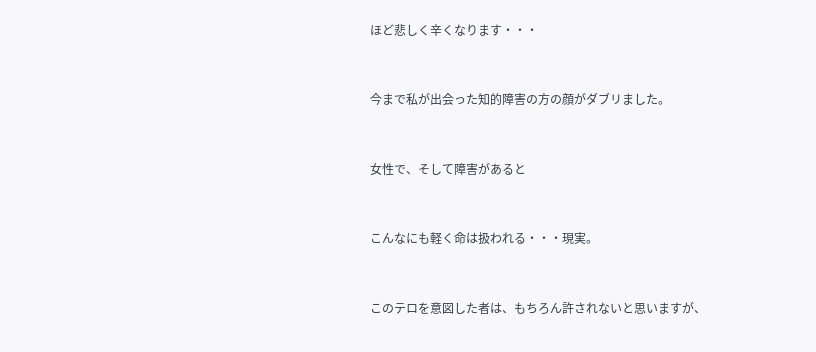ほど悲しく辛くなります・・・


今まで私が出会った知的障害の方の顔がダブリました。


女性で、そして障害があると


こんなにも軽く命は扱われる・・・現実。


このテロを意図した者は、もちろん許されないと思いますが、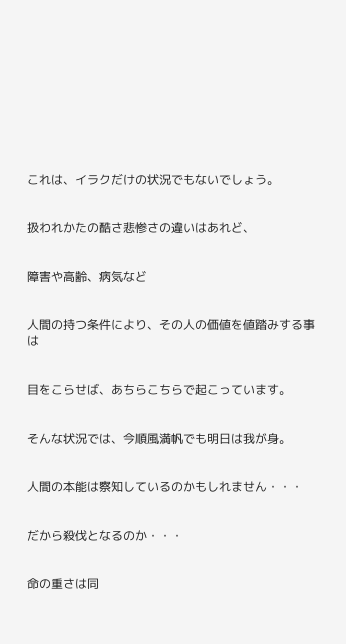これは、イラクだけの状況でもないでしょう。


扱われかたの酷さ悲惨さの違いはあれど、


障害や高齢、病気など


人間の持つ条件により、その人の価値を値踏みする事は


目をこらせば、あちらこちらで起こっています。


そんな状況では、今順風満帆でも明日は我が身。


人間の本能は察知しているのかもしれません・・・


だから殺伐となるのか・・・


命の重さは同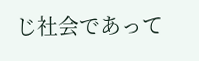じ社会であって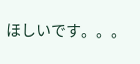ほしいです。。。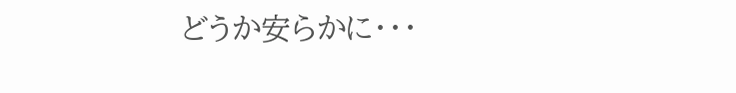どうか安らかに・・・